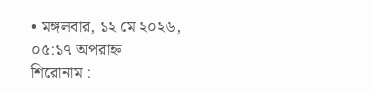• মঙ্গলবার, ১২ মে ২০২৬, ০৫:১৭ অপরাহ্ন
শিরোনাম :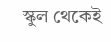স্কুল থেকেই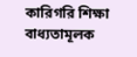কারিগরি শিক্ষা বাধ্যতামূলক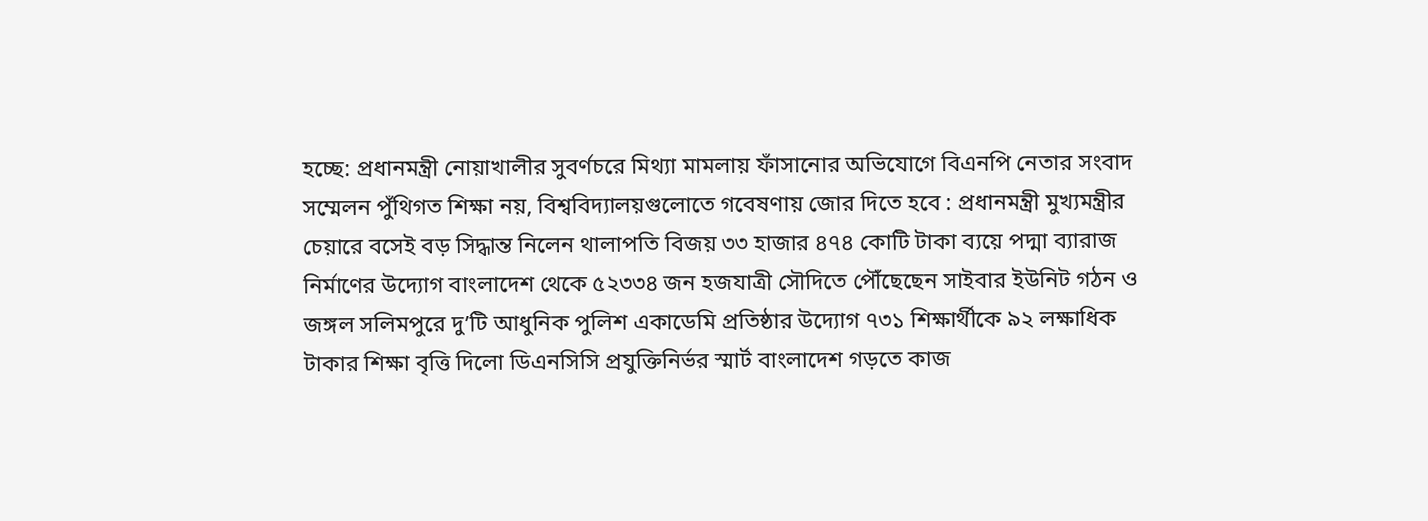হচ্ছে: প্রধানমন্ত্রী নোয়াখালীর সুবর্ণচরে মিথ্যা মামলায় ফাঁসানোর অভিযোগে বিএনপি নেতার সংবাদ সম্মেলন পুঁথিগত শিক্ষা নয়, বিশ্ববিদ্যালয়গুলোতে গবেষণায় জোর দিতে হবে : প্রধানমন্ত্রী মুখ্যমন্ত্রীর চেয়ারে বসেই বড় সিদ্ধান্ত নিলেন থালাপতি বিজয় ৩৩ হাজার ৪৭৪ কোটি টাকা ব্যয়ে পদ্মা ব্যারাজ নির্মাণের উদ্যোগ বাংলাদেশ থেকে ৫২৩৩৪ জন হজযাত্রী সৌদিতে পৌঁছেছেন সাইবার ইউনিট গঠন ও জঙ্গল সলিমপুরে দু’টি আধুনিক পুলিশ একাডেমি প্রতিষ্ঠার উদ্যোগ ৭৩১ শিক্ষার্থীকে ৯২ লক্ষাধিক টাকার শিক্ষা বৃত্তি দিলো ডিএনসিসি প্রযুক্তিনির্ভর স্মার্ট বাংলাদেশ গড়তে কাজ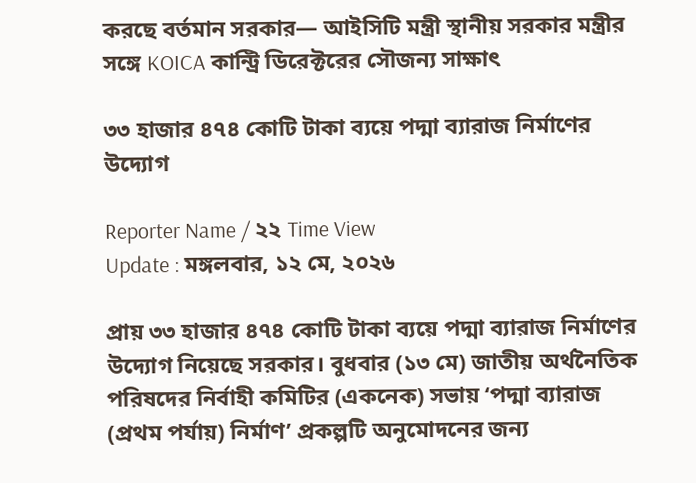করছে বর্তমান সরকার— আইসিটি মন্ত্রী স্থানীয় সরকার মন্ত্রীর সঙ্গে KOICA কান্ট্রি ডিরেক্টরের সৌজন্য সাক্ষাৎ

৩৩ হাজার ৪৭৪ কোটি টাকা ব্যয়ে পদ্মা ব্যারাজ নির্মাণের উদ্যোগ

Reporter Name / ২২ Time View
Update : মঙ্গলবার, ১২ মে, ২০২৬

প্রায় ৩৩ হাজার ৪৭৪ কোটি টাকা ব্যয়ে পদ্মা ব্যারাজ নির্মাণের উদ্যোগ নিয়েছে সরকার। বুধবার (১৩ মে) জাতীয় অর্থনৈতিক পরিষদের নির্বাহী কমিটির (একনেক) সভায় ‘পদ্মা ব্যারাজ (প্রথম পর্যায়) নির্মাণ’ প্রকল্পটি অনুমোদনের জন্য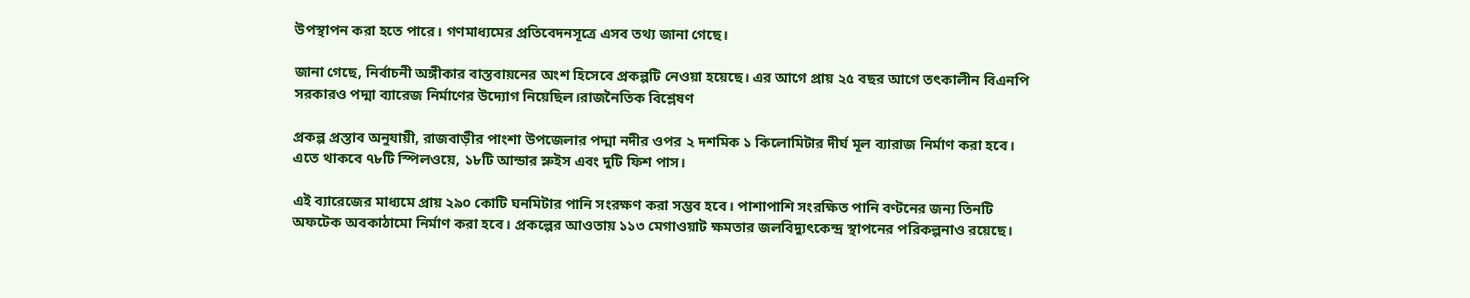উপস্থাপন করা হতে পারে। গণমাধ্যমের প্রতিবেদনসূত্রে এসব তথ্য জানা গেছে।

জানা গেছে, নির্বাচনী অঙ্গীকার বাস্তবায়নের অংশ হিসেবে প্রকল্পটি নেওয়া হয়েছে। এর আগে প্রায় ২৫ বছর আগে তৎকালীন বিএনপি সরকারও পদ্মা ব্যারেজ নির্মাণের উদ্যোগ নিয়েছিল।রাজনৈতিক বিশ্লেষণ

প্রকল্প প্রস্তাব অনুযায়ী, রাজবাড়ীর পাংশা উপজেলার পদ্মা নদীর ওপর ২ দশমিক ১ কিলোমিটার দীর্ঘ মূল ব্যারাজ নির্মাণ করা হবে। এতে থাকবে ৭৮টি স্পিলওয়ে, ১৮টি আন্ডার স্লুইস এবং দুটি ফিশ পাস।

এই ব্যারেজের মাধ্যমে প্রায় ২৯০ কোটি ঘনমিটার পানি সংরক্ষণ করা সম্ভব হবে। পাশাপাশি সংরক্ষিত পানি বণ্টনের জন্য তিনটি অফটেক অবকাঠামো নির্মাণ করা হবে। প্রকল্পের আওতায় ১১৩ মেগাওয়াট ক্ষমতার জলবিদ্যুৎকেন্দ্র স্থাপনের পরিকল্পনাও রয়েছে।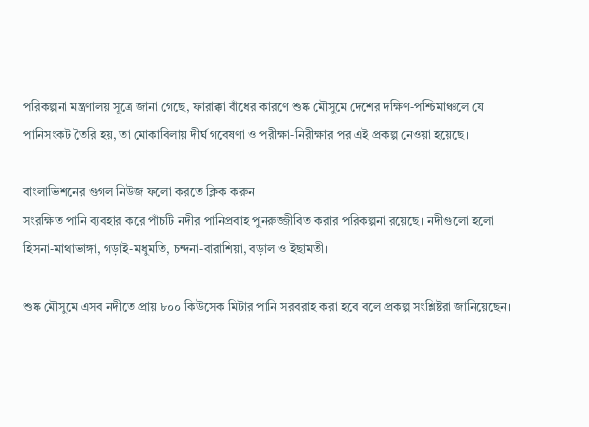পরিকল্পনা মন্ত্রণালয় সূত্রে জানা গেছে, ফারাক্কা বাঁধের কারণে শুষ্ক মৌসুমে দেশের দক্ষিণ-পশ্চিমাঞ্চলে যে পানিসংকট তৈরি হয়, তা মোকাবিলায় দীর্ঘ গবেষণা ও পরীক্ষা-নিরীক্ষার পর এই প্রকল্প নেওয়া হয়েছে।

বাংলাভিশনের গুগল নিউজ ফলো করতে ক্লিক করুন
সংরক্ষিত পানি ব্যবহার করে পাঁচটি নদীর পানিপ্রবাহ পুনরুজ্জীবিত করার পরিকল্পনা রয়েছে। নদীগুলো হলো হিসনা-মাথাভাঙ্গা, গড়াই-মধুমতি, চন্দনা-বারাশিয়া, বড়াল ও ইছামতী।

শুষ্ক মৌসুমে এসব নদীতে প্রায় ৮০০ কিউসেক মিটার পানি সরবরাহ করা হবে বলে প্রকল্প সংশ্লিষ্টরা জানিয়েছেন।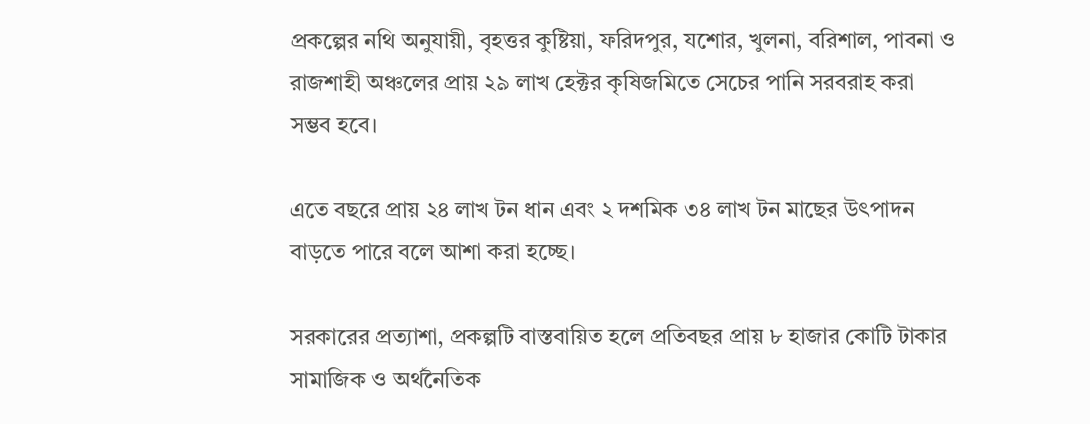প্রকল্পের নথি অনুযায়ী, বৃহত্তর কুষ্টিয়া, ফরিদপুর, যশোর, খুলনা, বরিশাল, পাবনা ও রাজশাহী অঞ্চলের প্রায় ২৯ লাখ হেক্টর কৃষিজমিতে সেচের পানি সরবরাহ করা সম্ভব হবে।

এতে বছরে প্রায় ২৪ লাখ টন ধান এবং ২ দশমিক ৩৪ লাখ টন মাছের উৎপাদন বাড়তে পারে বলে আশা করা হচ্ছে।

সরকারের প্রত্যাশা, প্রকল্পটি বাস্তবায়িত হলে প্রতিবছর প্রায় ৮ হাজার কোটি টাকার সামাজিক ও অর্থনৈতিক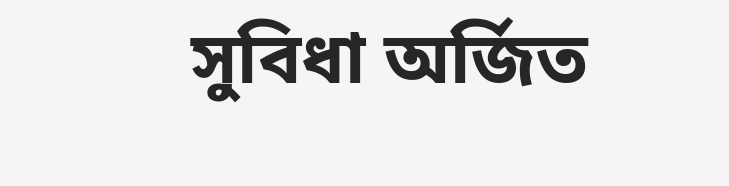সুবিধা অর্জিত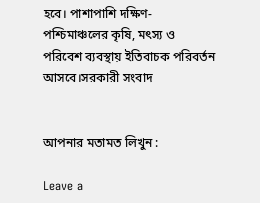হবে। পাশাপাশি দক্ষিণ-পশ্চিমাঞ্চলের কৃষি, মৎস্য ও পরিবেশ ব্যবস্থায় ইতিবাচক পরিবর্তন আসবে।সরকারী সংবাদ


আপনার মতামত লিখুন :

Leave a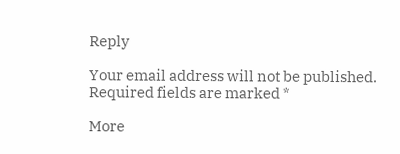Reply

Your email address will not be published. Required fields are marked *

More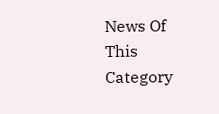News Of This Category